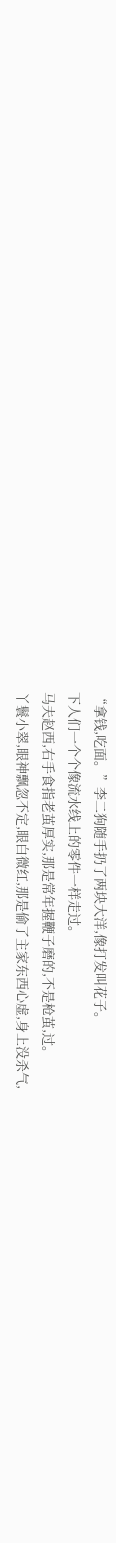“拿钱,吃面。”李二狗随手扔了两块大洋,像打发叫花子。
下人们一个个像流水线上的零件一样走过。
马夫赵西,右手食指老茧厚实,那是常年握鞭子磨的,不是枪茧,过。
丫鬟小翠,眼神飘忽不定,眼白微红,那是偷了主家东西心虚,身上没杀气,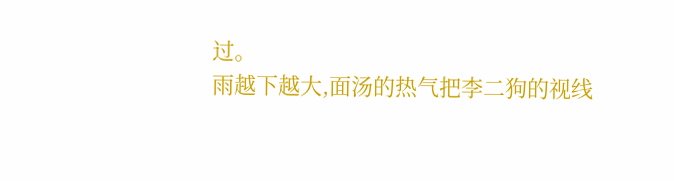过。
雨越下越大,面汤的热气把李二狗的视线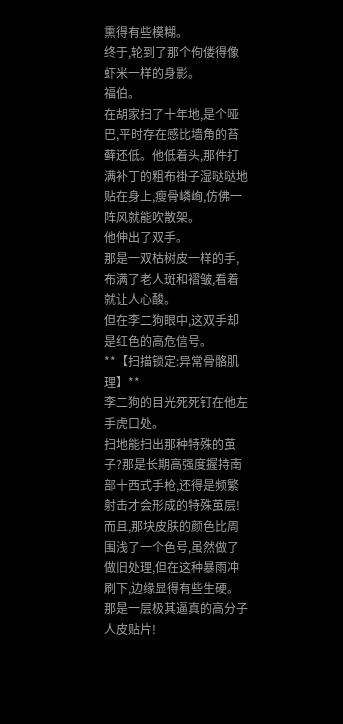熏得有些模糊。
终于,轮到了那个佝偻得像虾米一样的身影。
福伯。
在胡家扫了十年地,是个哑巴,平时存在感比墙角的苔藓还低。他低着头,那件打满补丁的粗布褂子湿哒哒地贴在身上,瘦骨嶙峋,仿佛一阵风就能吹散架。
他伸出了双手。
那是一双枯树皮一样的手,布满了老人斑和褶皱,看着就让人心酸。
但在李二狗眼中,这双手却是红色的高危信号。
**【扫描锁定:异常骨骼肌理】**
李二狗的目光死死钉在他左手虎口处。
扫地能扫出那种特殊的茧子?那是长期高强度握持南部十西式手枪,还得是频繁射击才会形成的特殊茧层!而且,那块皮肤的颜色比周围浅了一个色号,虽然做了做旧处理,但在这种暴雨冲刷下,边缘显得有些生硬。
那是一层极其逼真的高分子人皮贴片!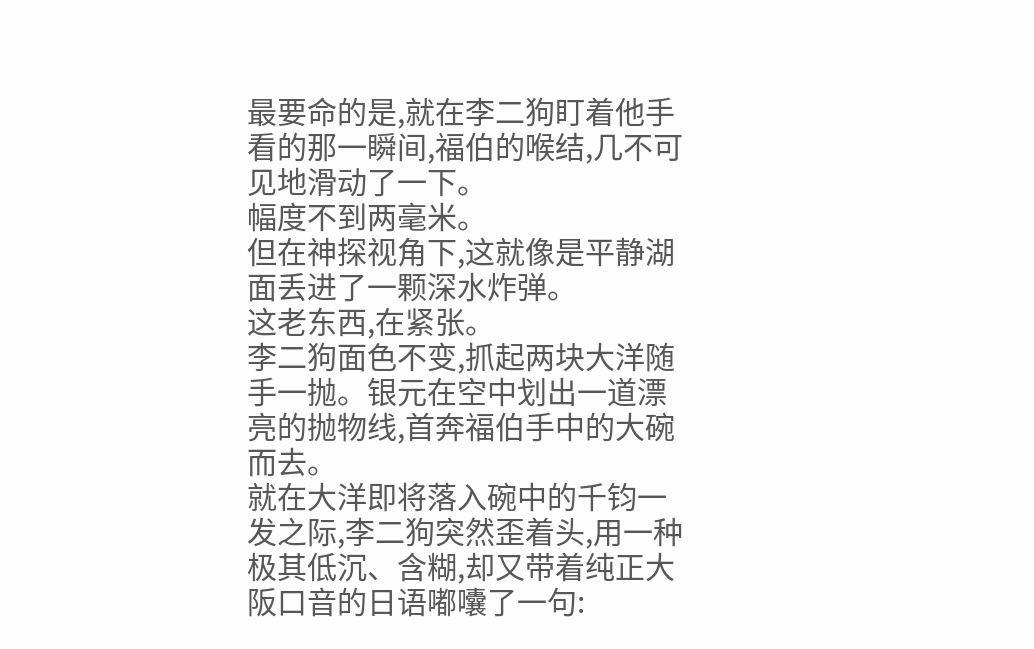最要命的是,就在李二狗盯着他手看的那一瞬间,福伯的喉结,几不可见地滑动了一下。
幅度不到两毫米。
但在神探视角下,这就像是平静湖面丢进了一颗深水炸弹。
这老东西,在紧张。
李二狗面色不变,抓起两块大洋随手一抛。银元在空中划出一道漂亮的抛物线,首奔福伯手中的大碗而去。
就在大洋即将落入碗中的千钧一发之际,李二狗突然歪着头,用一种极其低沉、含糊,却又带着纯正大阪口音的日语嘟囔了一句: